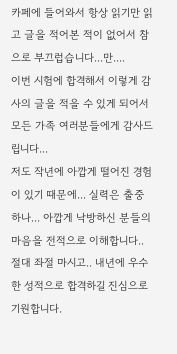카페에 들어와서 항상 읽기만 읽고 글을 적어본 적이 없어서 참으로 부끄럽습니다...만....
이번 시험에 합격해서 이렇게 감사의 글을 적을 수 있게 되어서 모든 가족 여러분들에게 감사드립니다...
저도 작년에 아깝게 떨어진 경험이 있기 때문에... 실력은 출중하나... 아깝게 낙방하신 분들의 마음을 전적으로 이해합니다.. 절대 좌절 마시고.. 내년에 우수한 성적으로 합격하길 진심으로 기원합니다.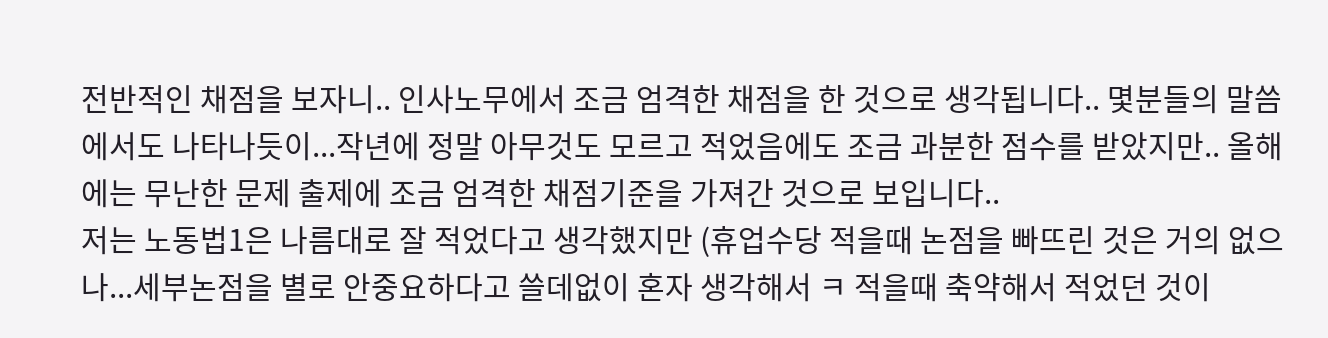전반적인 채점을 보자니.. 인사노무에서 조금 엄격한 채점을 한 것으로 생각됩니다.. 몇분들의 말씀에서도 나타나듯이...작년에 정말 아무것도 모르고 적었음에도 조금 과분한 점수를 받았지만.. 올해에는 무난한 문제 출제에 조금 엄격한 채점기준을 가져간 것으로 보입니다..
저는 노동법1은 나름대로 잘 적었다고 생각했지만 (휴업수당 적을때 논점을 빠뜨린 것은 거의 없으나...세부논점을 별로 안중요하다고 쓸데없이 혼자 생각해서 ㅋ 적을때 축약해서 적었던 것이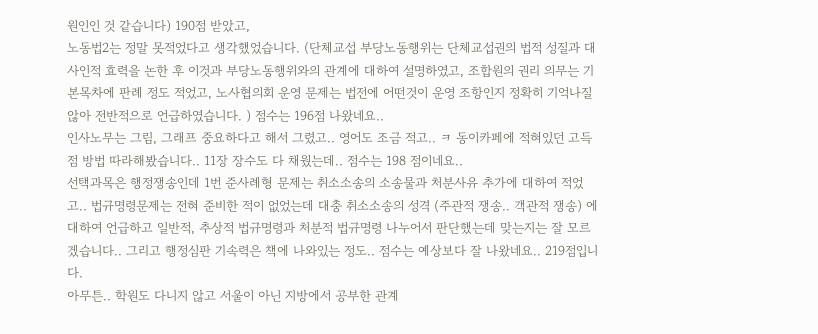원인인 것 같습니다) 190점 받았고,
노동법2는 정말 못적었다고 생각했었습니다. (단체교섭 부당노동행위는 단체교섭권의 법적 성질과 대사인적 효력을 논한 후 이것과 부당노동행위와의 관계에 대하여 설명하였고, 조합원의 권리 의무는 기본목차에 판례 정도 적었고, 노사협의회 운영 문제는 법전에 어떤것이 운영 조항인지 정확히 기억나질 않아 전반적으로 언급하였습니다. ) 점수는 196점 나왔네요..
인사노무는 그림, 그래프 중요하다고 해서 그렸고.. 영어도 조금 적고.. ㅋ 동이카페에 적혀있던 고득점 방법 따라해봤습니다.. 11장 장수도 다 채웠는데.. 점수는 198 점이네요..
선택과목은 행정쟁송인데 1번 준사례형 문제는 취소소송의 소송물과 처분사유 추가에 대하여 적었고.. 법규명령문제는 전혀 준비한 적이 없었는데 대충 취소소송의 성격 (주관적 쟁송.. 객관적 쟁송) 에 대하여 언급하고 일반적, 추상적 법규명령과 처분적 법규명령 나누어서 판단했는데 맞는지는 잘 모르겠습니다.. 그리고 행정심판 기속력은 책에 나와있는 정도.. 점수는 예상보다 잘 나왔네요.. 219점입니다.
아무튼.. 학원도 다니지 않고 서울이 아닌 지방에서 공부한 관계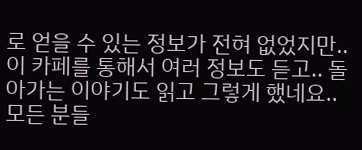로 얻을 수 있는 정보가 전혀 없었지만.. 이 카페를 통해서 여러 정보도 듣고.. 돌아가는 이야기도 읽고 그렇게 했네요.. 모든 분들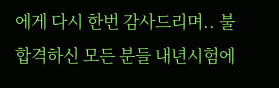에게 다시 한번 감사드리며.. 불합격하신 모든 분들 내년시험에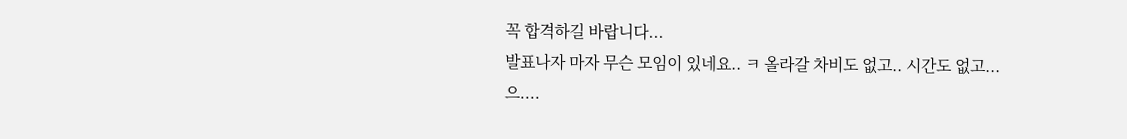꼭 합격하길 바랍니다...
발표나자 마자 무슨 모임이 있네요.. ㅋ 올라갈 차비도 없고.. 시간도 없고... 으....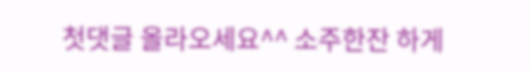첫댓글 올라오세요^^ 소주한잔 하게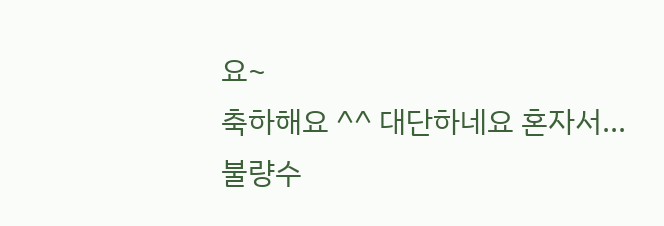요~
축하해요 ^^ 대단하네요 혼자서...
불량수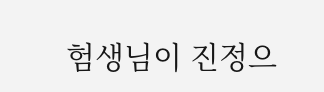험생님이 진정으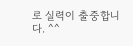로 실력이 출중합니다. ^^